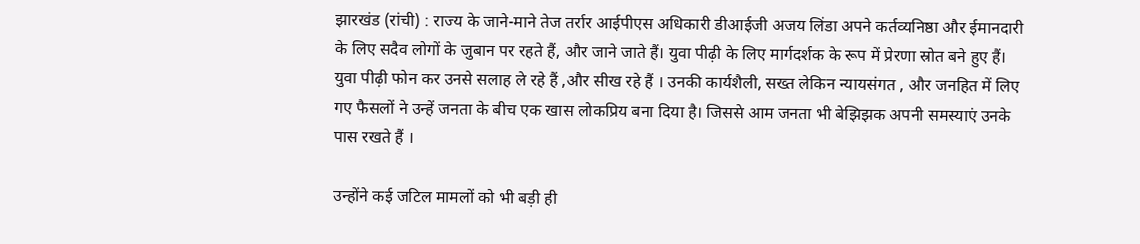झारखंड (रांची) : राज्य के जाने-माने तेज तर्रार आईपीएस अधिकारी डीआईजी अजय लिंडा अपने कर्तव्यनिष्ठा और ईमानदारी के लिए सदैव लोगों के जुबान पर रहते हैं, और जाने जाते हैं। युवा पीढ़ी के लिए मार्गदर्शक के रूप में प्रेरणा स्रोत बने हुए हैं। युवा पीढ़ी फोन कर उनसे सलाह ले रहे हैं ,और सीख रहे हैं । उनकी कार्यशैली, सख्त लेकिन न्यायसंगत , और जनहित में लिए गए फैसलों ने उन्हें जनता के बीच एक खास लोकप्रिय बना दिया है। जिससे आम जनता भी बेझिझक अपनी समस्याएं उनके पास रखते हैं ।

उन्होंने कई जटिल मामलों को भी बड़ी ही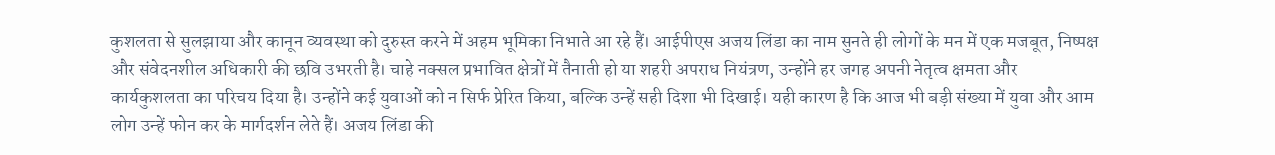कुशलता से सुलझाया और कानून व्यवस्था को दुरुस्त करने में अहम भूमिका निभाते आ रहे हैं। आईपीएस अजय लिंडा का नाम सुनते ही लोगों के मन में एक मजबूत, निष्पक्ष और संवेदनशील अधिकारी की छवि उभरती है। चाहे नक्सल प्रभावित क्षेत्रों में तैनाती हो या शहरी अपराध नियंत्रण, उन्होंने हर जगह अपनी नेतृत्व क्षमता और कार्यकुशलता का परिचय दिया है। उन्होंने कई युवाओं को न सिर्फ प्रेरित किया, बल्कि उन्हें सही दिशा भी दिखाई। यही कारण है कि आज भी बड़ी संख्या में युवा और आम लोग उन्हें फोन कर के मार्गदर्शन लेते हैं। अजय लिंडा की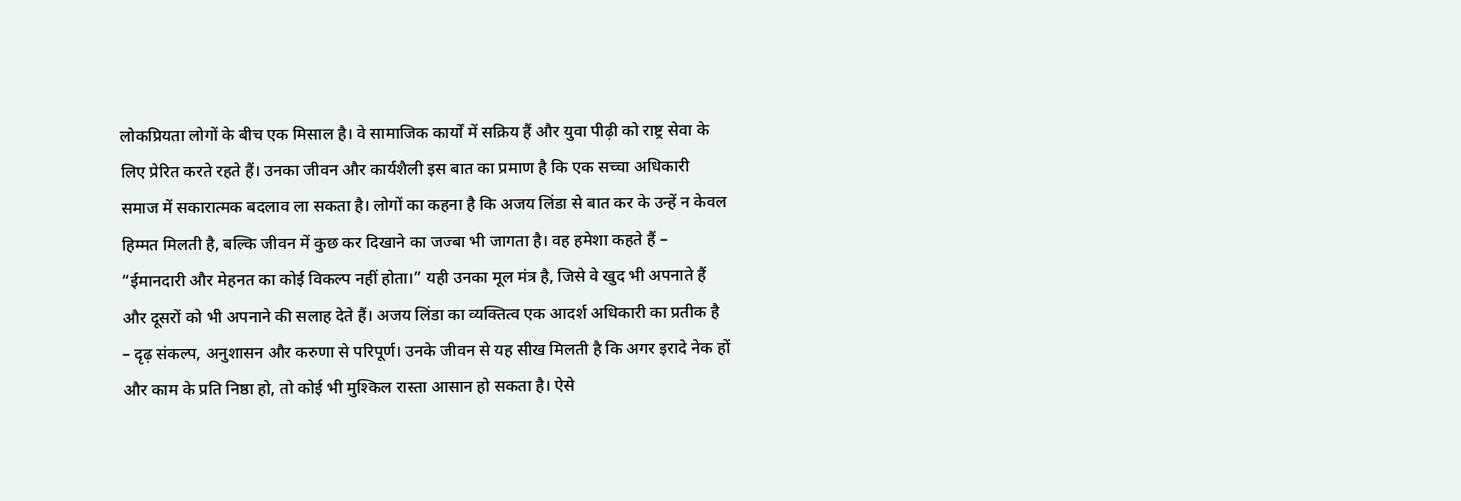लोकप्रियता लोगों के बीच एक मिसाल है। वे सामाजिक कार्यों में सक्रिय हैं और युवा पीढ़ी को राष्ट्र सेवा के लिए प्रेरित करते रहते हैं। उनका जीवन और कार्यशैली इस बात का प्रमाण है कि एक सच्चा अधिकारी समाज में सकारात्मक बदलाव ला सकता है। लोगों का कहना है कि अजय लिंडा से बात कर के उन्हें न केवल हिम्मत मिलती है, बल्कि जीवन में कुछ कर दिखाने का जज्बा भी जागता है। वह हमेशा कहते हैं – “ईमानदारी और मेहनत का कोई विकल्प नहीं होता।” यही उनका मूल मंत्र है, जिसे वे खुद भी अपनाते हैं और दूसरों को भी अपनाने की सलाह देते हैं। अजय लिंडा का व्यक्तित्व एक आदर्श अधिकारी का प्रतीक है – दृढ़ संकल्प, अनुशासन और करुणा से परिपूर्ण। उनके जीवन से यह सीख मिलती है कि अगर इरादे नेक हों और काम के प्रति निष्ठा हो, तो कोई भी मुश्किल रास्ता आसान हो सकता है। ऐसे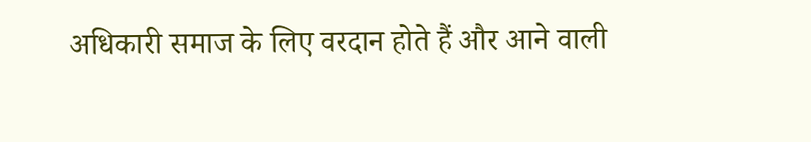अधिकारी समाज के लिए वरदान होते हैं और आने वाली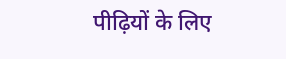पीढ़ियों के लिए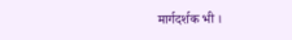मार्गदर्शक भी ।